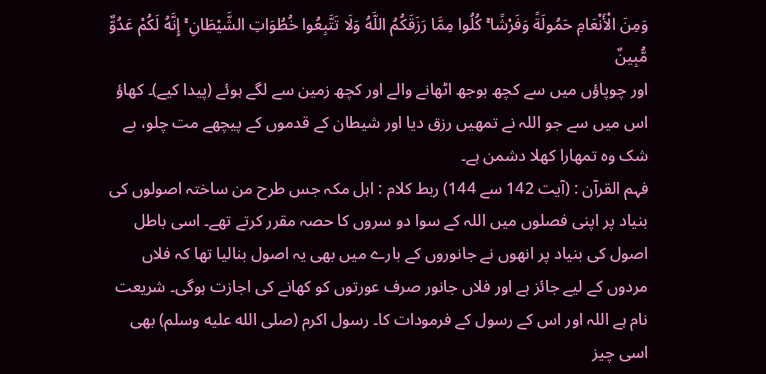وَمِنَ الْأَنْعَامِ حَمُولَةً وَفَرْشًا ۚ كُلُوا مِمَّا رَزَقَكُمُ اللَّهُ وَلَا تَتَّبِعُوا خُطُوَاتِ الشَّيْطَانِ ۚ إِنَّهُ لَكُمْ عَدُوٌّ مُّبِينٌ
اور چوپاؤں میں سے کچھ بوجھ اٹھانے والے اور کچھ زمین سے لگے ہوئے (پیدا کیے)۔ کھاؤ اس میں سے جو اللہ نے تمھیں رزق دیا اور شیطان کے قدموں کے پیچھے مت چلو، بے شک وہ تمھارا کھلا دشمن ہے۔
فہم القرآن : (آیت 142 سے 144) ربط کلام : اہل مکہ جس طرح من ساختہ اصولوں کی بنیاد پر اپنی فصلوں میں اللہ کے سوا دو سروں کا حصہ مقرر کرتے تھے۔ اسی باطل اصول کی بنیاد پر انھوں نے جانوروں کے بارے میں بھی یہ اصول بنالیا تھا کہ فلاں مردوں کے لیے جائز ہے اور فلاں جانور صرف عورتوں کو کھانے کی اجازت ہوگی۔ شریعت نام ہے اللہ اور اس کے رسول کے فرمودات کا۔ رسول اکرم (صلى الله عليه وسلم) بھی اسی چیز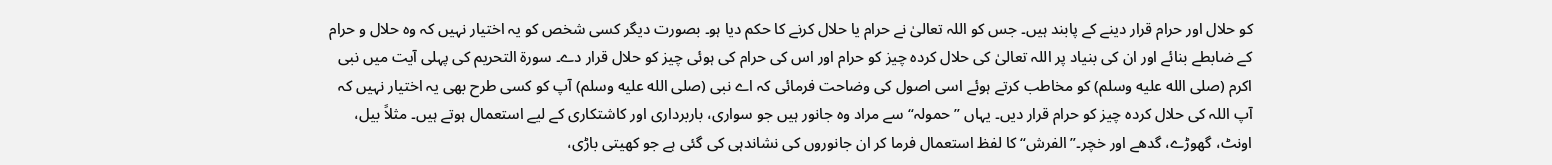کو حلال اور حرام قرار دینے کے پابند ہیں۔ جس کو اللہ تعالیٰ نے حرام یا حلال کرنے کا حکم دیا ہو۔ بصورت دیگر کسی شخص کو یہ اختیار نہیں کہ وہ حلال و حرام کے ضابطے بنائے اور ان کی بنیاد پر اللہ تعالیٰ کی حلال کردہ چیز کو حرام اور اس کی حرام کی ہوئی چیز کو حلال قرار دے۔ سورۃ التحریم کی پہلی آیت میں نبی اکرم (صلى الله عليه وسلم) کو مخاطب کرتے ہوئے اسی اصول کی وضاحت فرمائی کہ اے نبی (صلى الله عليه وسلم) آپ کو کسی طرح بھی یہ اختیار نہیں کہ آپ اللہ کی حلال کردہ چیز کو حرام قرار دیں۔ یہاں ” حمولہ“ سے مراد وہ جانور ہیں جو سواری، باربرداری اور کاشتکاری کے لیے استعمال ہوتے ہیں۔ مثلاً بیل، اونٹ، گھوڑے، گدھے اور خچر۔” الفرش“ کا لفظ استعمال فرما کر ان جانوروں کی نشاندہی کی گئی ہے جو کھیتی باڑی،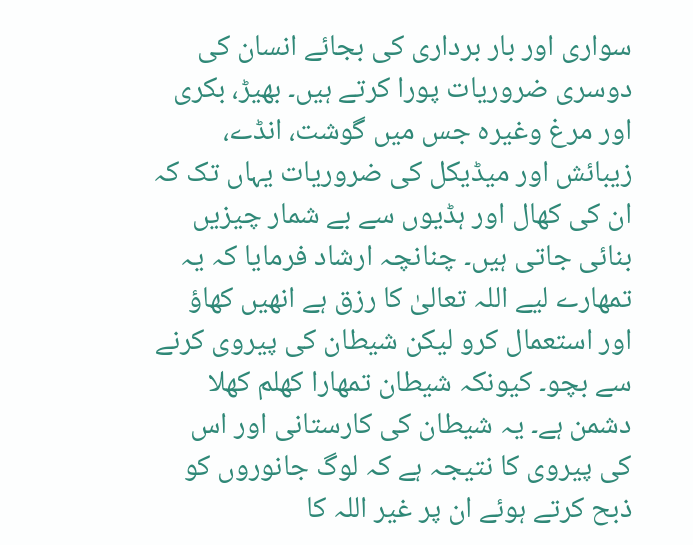سواری اور بار برداری کی بجائے انسان کی دوسری ضروریات پورا کرتے ہیں۔ بھیڑ، بکری اور مرغ وغیرہ جس میں گوشت، انڈے، زیبائش اور میڈیکل کی ضروریات یہاں تک کہ ان کی کھال اور ہڈیوں سے بے شمار چیزیں بنائی جاتی ہیں۔ چنانچہ ارشاد فرمایا کہ یہ تمھارے لیے اللہ تعالیٰ کا رزق ہے انھیں کھاؤ اور استعمال کرو لیکن شیطان کی پیروی کرنے سے بچو۔ کیونکہ شیطان تمھارا کھلم کھلا دشمن ہے۔ یہ شیطان کی کارستانی اور اس کی پیروی کا نتیجہ ہے کہ لوگ جانوروں کو ذبح کرتے ہوئے ان پر غیر اللہ کا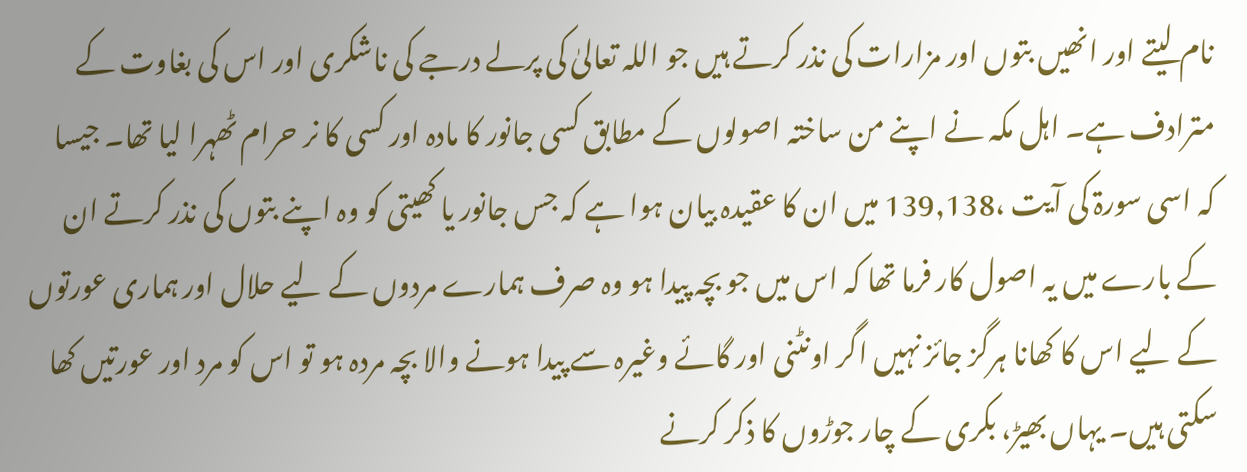نام لیتے اور انھیں بتوں اور مزارات کی نذر کرتے ہیں جو اللہ تعالیٰ کی پرلے درجے کی ناشکری اور اس کی بغاوت کے مترادف ہے۔ اہل مکہ نے اپنے من ساختہ اصولوں کے مطابق کسی جانور کا مادہ اور کسی کا نر حرام ٹھہرا لیا تھا۔ جیسا کہ اسی سورۃ کی آیت ،139,138 میں ان کا عقیدہ بیان ہوا ہے کہ جس جانور یا کھیتی کو وہ اپنے بتوں کی نذر کرتے ان کے بارے میں یہ اصول کار فرما تھا کہ اس میں جو بچہ پیدا ہو وہ صرف ہمارے مردوں کے لیے حلال اور ہماری عورتوں کے لیے اس کا کھانا ہرگز جائز نہیں اگر اونٹنی اور گائے وغیرہ سے پیدا ہونے والا بچہ مردہ ہو تو اس کو مرد اور عورتیں کھا سکتی ہیں۔ یہاں بھیڑ، بکری کے چار جوڑوں کا ذکر کرنے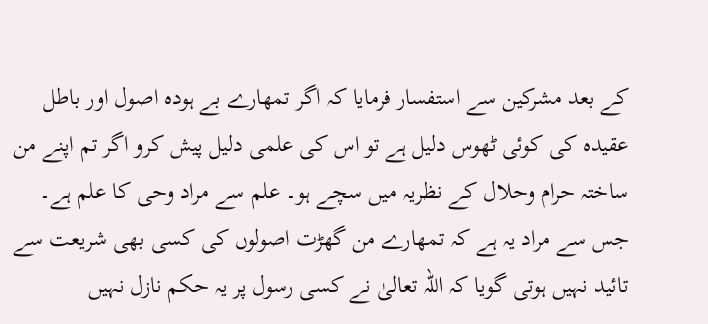کے بعد مشرکین سے استفسار فرمایا کہ اگر تمھارے بے ہودہ اصول اور باطل عقیدہ کی کوئی ٹھوس دلیل ہے تو اس کی علمی دلیل پیش کرو اگر تم اپنے من ساختہ حرام وحلال کے نظریہ میں سچے ہو۔ علم سے مراد وحی کا علم ہے۔ جس سے مراد یہ ہے کہ تمھارے من گھڑت اصولوں کی کسی بھی شریعت سے تائید نہیں ہوتی گویا کہ اللہ تعالیٰ نے کسی رسول پر یہ حکم نازل نہیں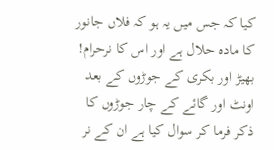کیا کہ جس میں یہ ہو کہ فلاں جانور کا مادہ حلال ہے اور اس کا نرحرام! بھیڑ اور بکری کے جوڑوں کے بعد اونٹ اور گائے کے چار جوڑوں کا ذکر فرما کر سوال کیا ہے ان کے نر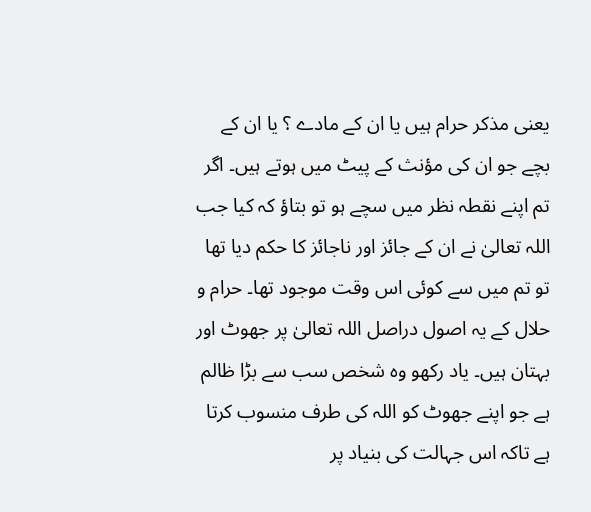یعنی مذکر حرام ہیں یا ان کے مادے ؟ یا ان کے بچے جو ان کی مؤنث کے پیٹ میں ہوتے ہیں۔ اگر تم اپنے نقطہ نظر میں سچے ہو تو بتاؤ کہ کیا جب اللہ تعالیٰ نے ان کے جائز اور ناجائز کا حکم دیا تھا تو تم میں سے کوئی اس وقت موجود تھا۔ حرام و حلال کے یہ اصول دراصل اللہ تعالیٰ پر جھوٹ اور بہتان ہیں۔ یاد رکھو وہ شخص سب سے بڑا ظالم ہے جو اپنے جھوٹ کو اللہ کی طرف منسوب کرتا ہے تاکہ اس جہالت کی بنیاد پر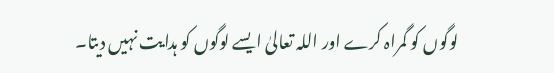لوگوں کو گمراہ کرے اور اللہ تعالیٰ ایسے لوگوں کو ہدایت نہیں دیتا۔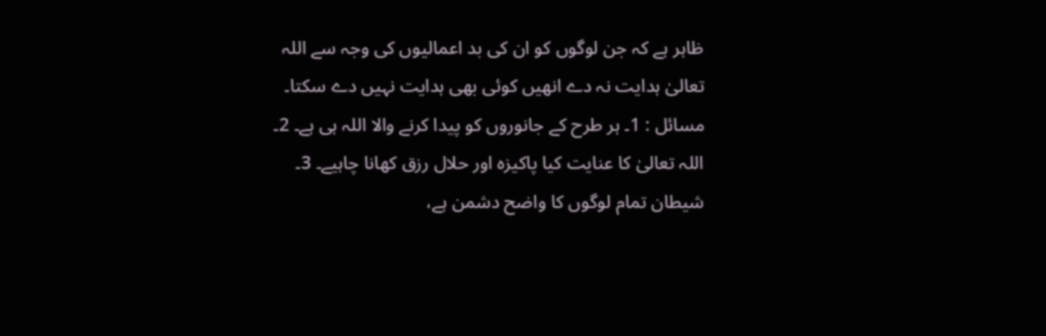ظاہر ہے کہ جن لوگوں کو ان کی بد اعمالیوں کی وجہ سے اللہ تعالیٰ ہدایت نہ دے انھیں کوئی بھی ہدایت نہیں دے سکتا۔ مسائل : 1۔ ہر طرح کے جانوروں کو پیدا کرنے والا اللہ ہی ہے۔ 2۔ اللہ تعالیٰ کا عنایت کیا پاکیزہ اور حلال رزق کھانا چاہیے۔ 3۔ شیطان تمام لوگوں کا واضح دشمن ہے،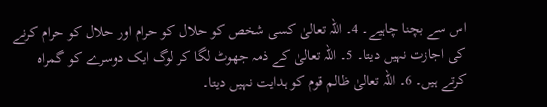اس سے بچنا چاہیے۔ 4۔ اللہ تعالیٰ کسی شخص کو حلال کو حرام اور حلال کو حرام کرنے کی اجازت نہیں دیتا۔ 5۔ اللہ تعالیٰ کے ذمہ جھوٹ لگا کر لوگ ایک دوسرے کو گمراہ کرتے ہیں۔ 6۔ اللہ تعالیٰ ظالم قوم کو ہدایت نہیں دیتا۔